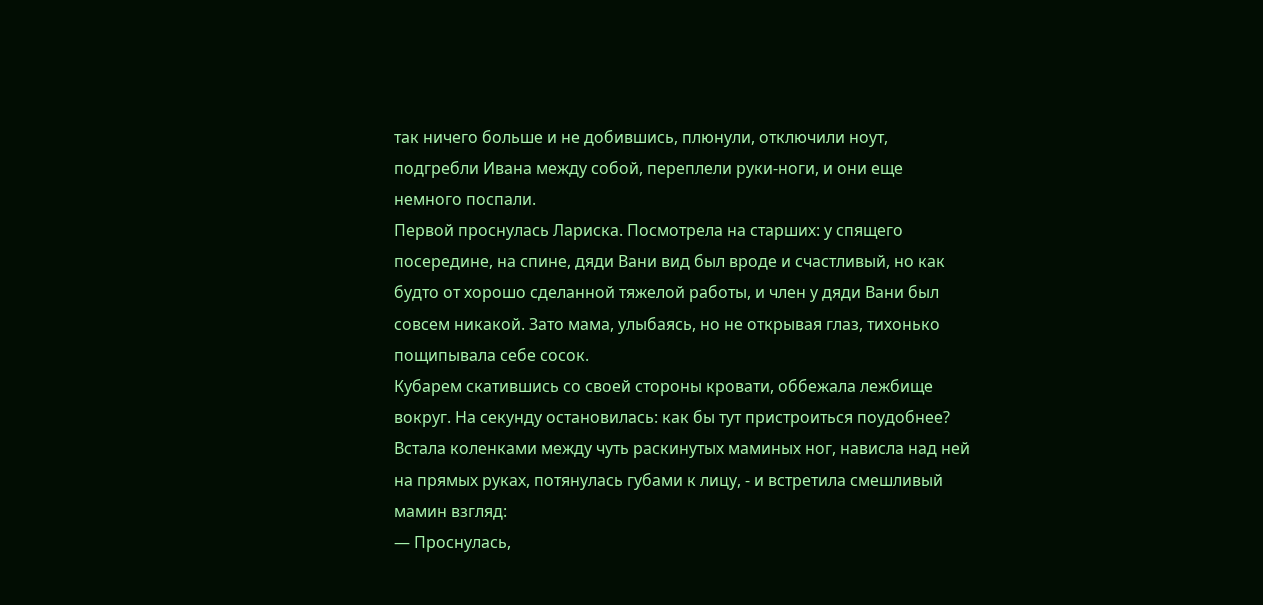так ничего больше и не добившись, плюнули, отключили ноут, подгребли Ивана между собой, переплели руки-ноги, и они еще немного поспали.
Первой проснулась Лариска. Посмотрела на старших: у спящего посередине, на спине, дяди Вани вид был вроде и счастливый, но как будто от хорошо сделанной тяжелой работы, и член у дяди Вани был совсем никакой. Зато мама, улыбаясь, но не открывая глаз, тихонько пощипывала себе сосок.
Кубарем скатившись со своей стороны кровати, оббежала лежбище вокруг. На секунду остановилась: как бы тут пристроиться поудобнее? Встала коленками между чуть раскинутых маминых ног, нависла над ней на прямых руках, потянулась губами к лицу, - и встретила смешливый мамин взгляд:
— Проснулась,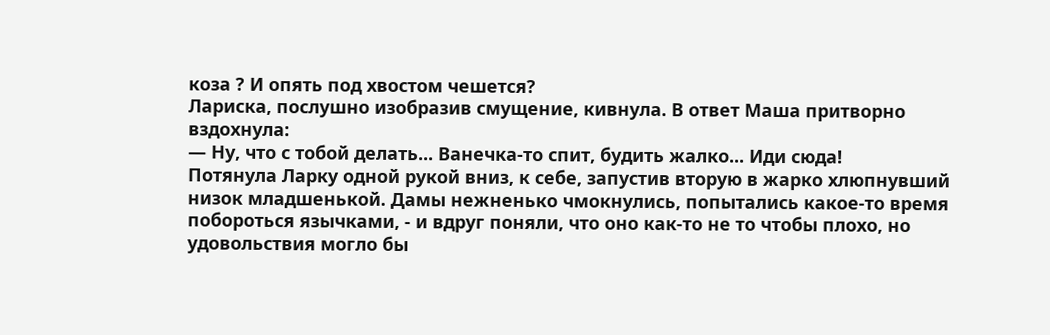коза ? И опять под хвостом чешется?
Лариска, послушно изобразив смущение, кивнула. В ответ Маша притворно вздохнула:
— Ну, что с тобой делать... Ванечка-то спит, будить жалко... Иди сюда!
Потянула Ларку одной рукой вниз, к себе, запустив вторую в жарко хлюпнувший низок младшенькой. Дамы нежненько чмокнулись, попытались какое-то время побороться язычками, - и вдруг поняли, что оно как-то не то чтобы плохо, но удовольствия могло бы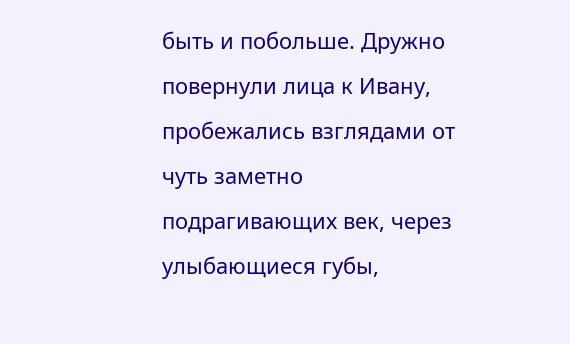быть и побольше. Дружно повернули лица к Ивану, пробежались взглядами от чуть заметно подрагивающих век, через улыбающиеся губы,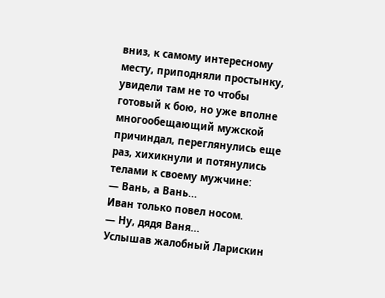вниз, к самому интересному месту, приподняли простынку, увидели там не то чтобы готовый к бою, но уже вполне многообещающий мужской причиндал, переглянулись еще раз, хихикнули и потянулись телами к своему мужчине:
— Вань, а Вань...
Иван только повел носом.
— Ну, дядя Ваня...
Услышав жалобный Ларискин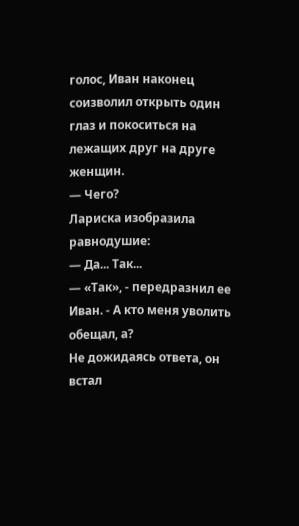голос, Иван наконец соизволил открыть один глаз и покоситься на лежащих друг на друге женщин.
— Чего?
Лариска изобразила равнодушие:
— Да... Так...
— «Так», - передразнил ее Иван. - А кто меня уволить обещал, а?
Не дожидаясь ответа, он встал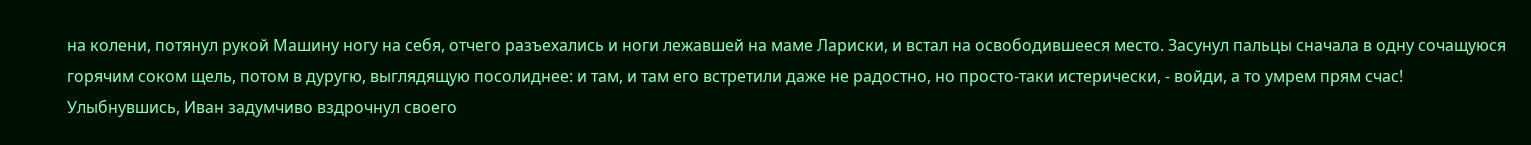на колени, потянул рукой Машину ногу на себя, отчего разъехались и ноги лежавшей на маме Лариски, и встал на освободившееся место. Засунул пальцы сначала в одну сочащуюся горячим соком щель, потом в дуругю, выглядящую посолиднее: и там, и там его встретили даже не радостно, но просто-таки истерически, - войди, а то умрем прям счас! Улыбнувшись, Иван задумчиво вздрочнул своего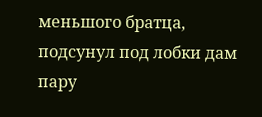меньшого братца, подсунул под лобки дам пару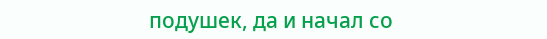подушек, да и начал со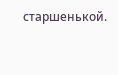старшенькой.